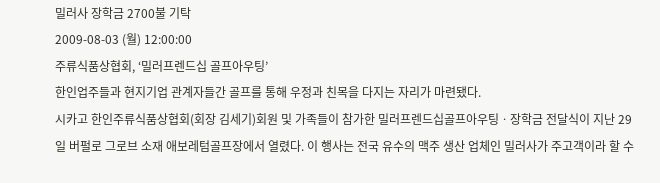밀러사 장학금 2700불 기탁
2009-08-03 (월) 12:00:00
주류식품상협회, ‘밀러프렌드십 골프아우팅’
한인업주들과 현지기업 관계자들간 골프를 통해 우정과 친목을 다지는 자리가 마련됐다.
시카고 한인주류식품상협회(회장 김세기)회원 및 가족들이 참가한 밀러프렌드십골프아우팅ㆍ장학금 전달식이 지난 29일 버펄로 그로브 소재 애보레텀골프장에서 열렸다. 이 행사는 전국 유수의 맥주 생산 업체인 밀러사가 주고객이라 할 수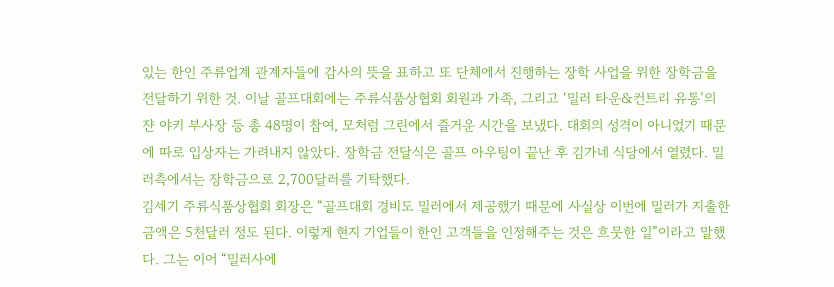있는 한인 주류업계 관계자들에 감사의 뜻을 표하고 또 단체에서 진행하는 장학 사업을 위한 장학금을 전달하기 위한 것. 이날 골프대회에는 주류식품상협회 회원과 가족, 그리고 ‘밀러 타운&컨트리 유통’의 쟌 야키 부사장 등 총 48명이 참여, 모처럼 그린에서 즐거운 시간을 보냈다. 대회의 성격이 아니었기 때문에 따로 입상자는 가려내지 않았다. 장학금 전달식은 골프 아우팅이 끝난 후 김가네 식당에서 열렸다. 밀러측에서는 장학금으로 2,700달러를 기탁했다.
김세기 주류식품상협회 회장은 “골프대회 경비도 밀러에서 제공했기 때문에 사실상 이번에 밀러가 지출한 금액은 5천달러 정도 된다. 이렇게 현지 기업들이 한인 고객들을 인정해주는 것은 흐뭇한 일”이라고 말했다. 그는 이어 “밀러사에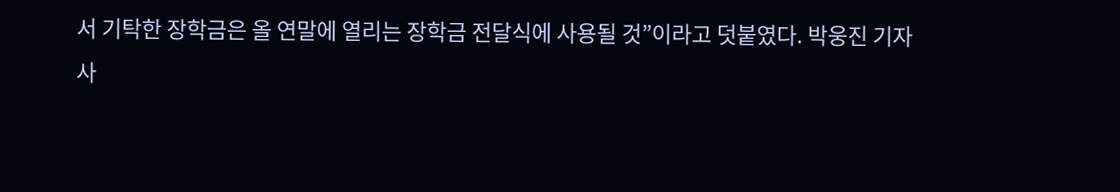서 기탁한 장학금은 올 연말에 열리는 장학금 전달식에 사용될 것”이라고 덧붙였다. 박웅진 기자
사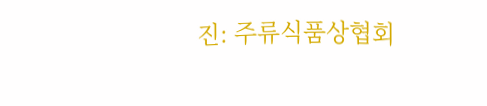진: 주류식품상협회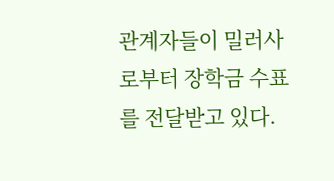관계자들이 밀러사로부터 장학금 수표를 전달받고 있다.